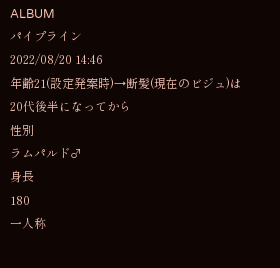ALBUM
パイプライン
2022/08/20 14:46
年齢21(設定発案時)→断髪(現在のビジュ)は20代後半になってから
性別
ラムパルド♂
身長
180
一人称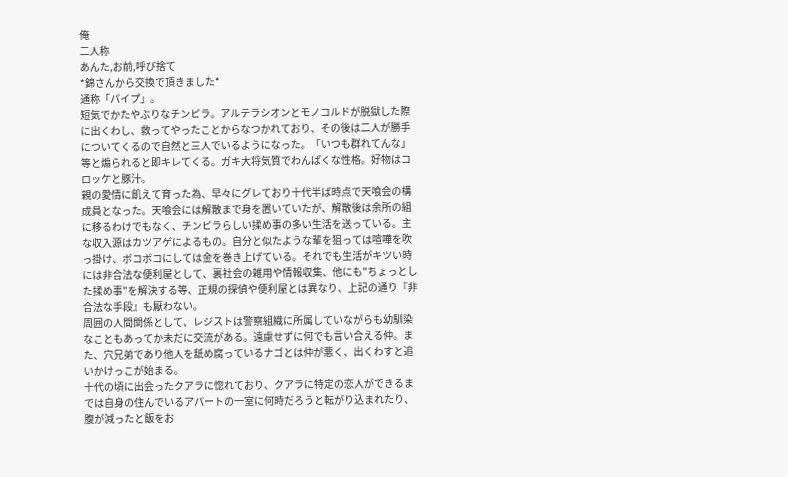俺
二人称
あんた,お前,呼び捨て
*錦さんから交換で頂きました*
通称「パイプ」。
短気でかたやぶりなチンピラ。アルテラシオンとモノコルドが脱獄した際に出くわし、救ってやったことからなつかれており、その後は二人が勝手についてくるので自然と三人でいるようになった。「いつも群れてんな」等と煽られると即キレてくる。ガキ大将気質でわんぱくな性格。好物はコロッケと豚汁。
親の愛情に飢えて育った為、早々にグレており十代半ば時点で天喰会の構成員となった。天喰会には解散まで身を置いていたが、解散後は余所の組に移るわけでもなく、チンピラらしい揉め事の多い生活を送っている。主な収入源はカツアゲによるもの。自分と似たような輩を狙っては喧嘩を吹っ掛け、ボコボコにしては金を巻き上げている。それでも生活がキツい時には非合法な便利屋として、裏社会の雑用や情報収集、他にも"ちょっとした揉め事"を解決する等、正規の探偵や便利屋とは異なり、上記の通り『非合法な手段』も厭わない。
周囲の人間関係として、レジストは警察組織に所属していながらも幼馴染なこともあってか未だに交流がある。遠慮せずに何でも言い合える仲。また、穴兄弟であり他人を舐め腐っているナゴとは仲が悪く、出くわすと追いかけっこが始まる。
十代の頃に出会ったクアラに惚れており、クアラに特定の恋人ができるまでは自身の住んでいるアパートの一室に何時だろうと転がり込まれたり、腹が減ったと飯をお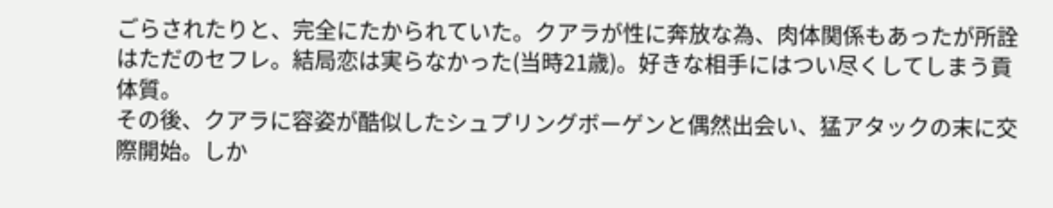ごらされたりと、完全にたかられていた。クアラが性に奔放な為、肉体関係もあったが所詮はただのセフレ。結局恋は実らなかった(当時21歳)。好きな相手にはつい尽くしてしまう貢体質。
その後、クアラに容姿が酷似したシュプリングボーゲンと偶然出会い、猛アタックの末に交際開始。しか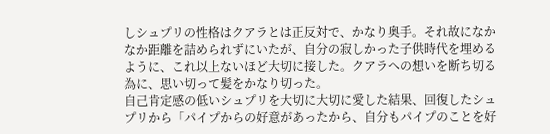しシュプリの性格はクアラとは正反対で、かなり奥手。それ故になかなか距離を詰められずにいたが、自分の寂しかった子供時代を埋めるように、これ以上ないほど大切に接した。クアラへの想いを断ち切る為に、思い切って髪をかなり切った。
自己肯定感の低いシュプリを大切に大切に愛した結果、回復したシュプリから「パイプからの好意があったから、自分もパイプのことを好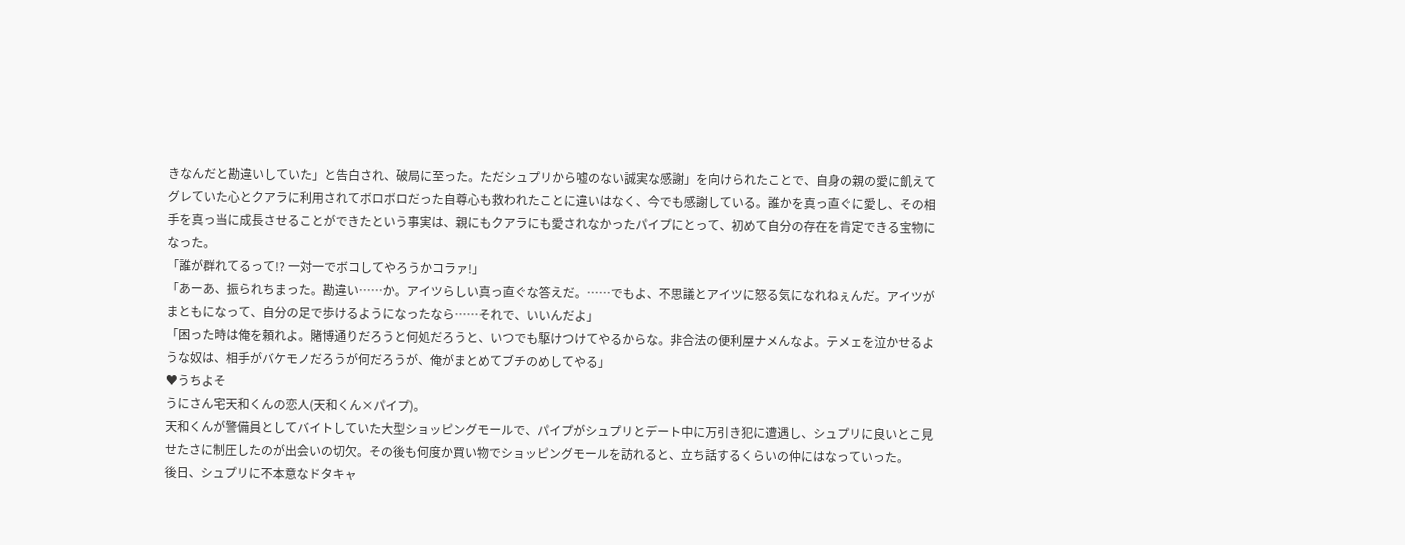きなんだと勘違いしていた」と告白され、破局に至った。ただシュプリから嘘のない誠実な感謝」を向けられたことで、自身の親の愛に飢えてグレていた心とクアラに利用されてボロボロだった自尊心も救われたことに違いはなく、今でも感謝している。誰かを真っ直ぐに愛し、その相手を真っ当に成長させることができたという事実は、親にもクアラにも愛されなかったパイプにとって、初めて自分の存在を肯定できる宝物になった。
「誰が群れてるって!? 一対一でボコしてやろうかコラァ!」
「あーあ、振られちまった。勘違い……か。アイツらしい真っ直ぐな答えだ。……でもよ、不思議とアイツに怒る気になれねぇんだ。アイツがまともになって、自分の足で歩けるようになったなら……それで、いいんだよ」
「困った時は俺を頼れよ。賭博通りだろうと何処だろうと、いつでも駆けつけてやるからな。非合法の便利屋ナメんなよ。テメェを泣かせるような奴は、相手がバケモノだろうが何だろうが、俺がまとめてブチのめしてやる」
♥うちよそ
うにさん宅天和くんの恋人(天和くん×パイプ)。
天和くんが警備員としてバイトしていた大型ショッピングモールで、パイプがシュプリとデート中に万引き犯に遭遇し、シュプリに良いとこ見せたさに制圧したのが出会いの切欠。その後も何度か買い物でショッピングモールを訪れると、立ち話するくらいの仲にはなっていった。
後日、シュプリに不本意なドタキャ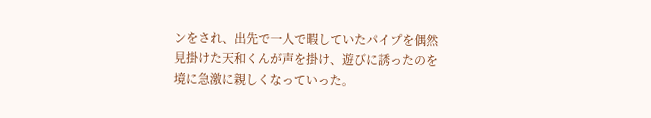ンをされ、出先で一人で暇していたパイプを偶然見掛けた天和くんが声を掛け、遊びに誘ったのを境に急激に親しくなっていった。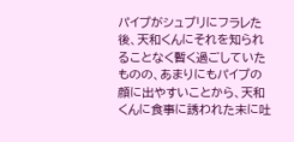パイプがシュプリにフラレた後、天和くんにそれを知られることなく暫く過ごしていたものの、あまりにもパイプの顔に出やすいことから、天和くんに食事に誘われた末に吐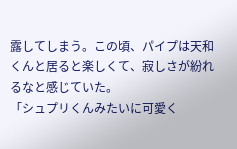露してしまう。この頃、パイプは天和くんと居ると楽しくて、寂しさが紛れるなと感じていた。
「シュプリくんみたいに可愛く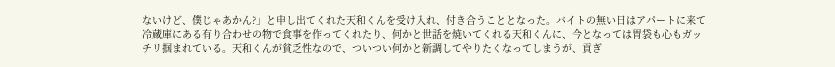ないけど、僕じゃあかん?」と申し出てくれた天和くんを受け入れ、付き合うこととなった。バイトの無い日はアパートに来て冷蔵庫にある有り合わせの物で食事を作ってくれたり、何かと世話を焼いてくれる天和くんに、今となっては胃袋も心もガッチリ掴まれている。天和くんが貧乏性なので、ついつい何かと新調してやりたくなってしまうが、貢ぎ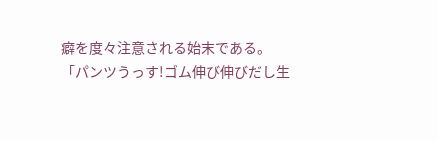癖を度々注意される始末である。
「パンツうっす!ゴム伸び伸びだし生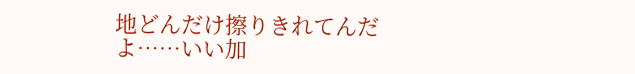地どんだけ擦りきれてんだよ……いい加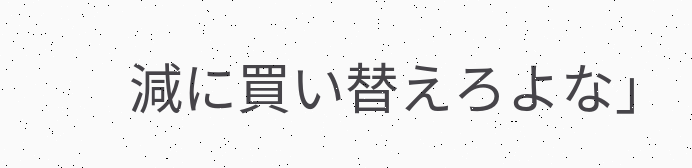減に買い替えろよな」